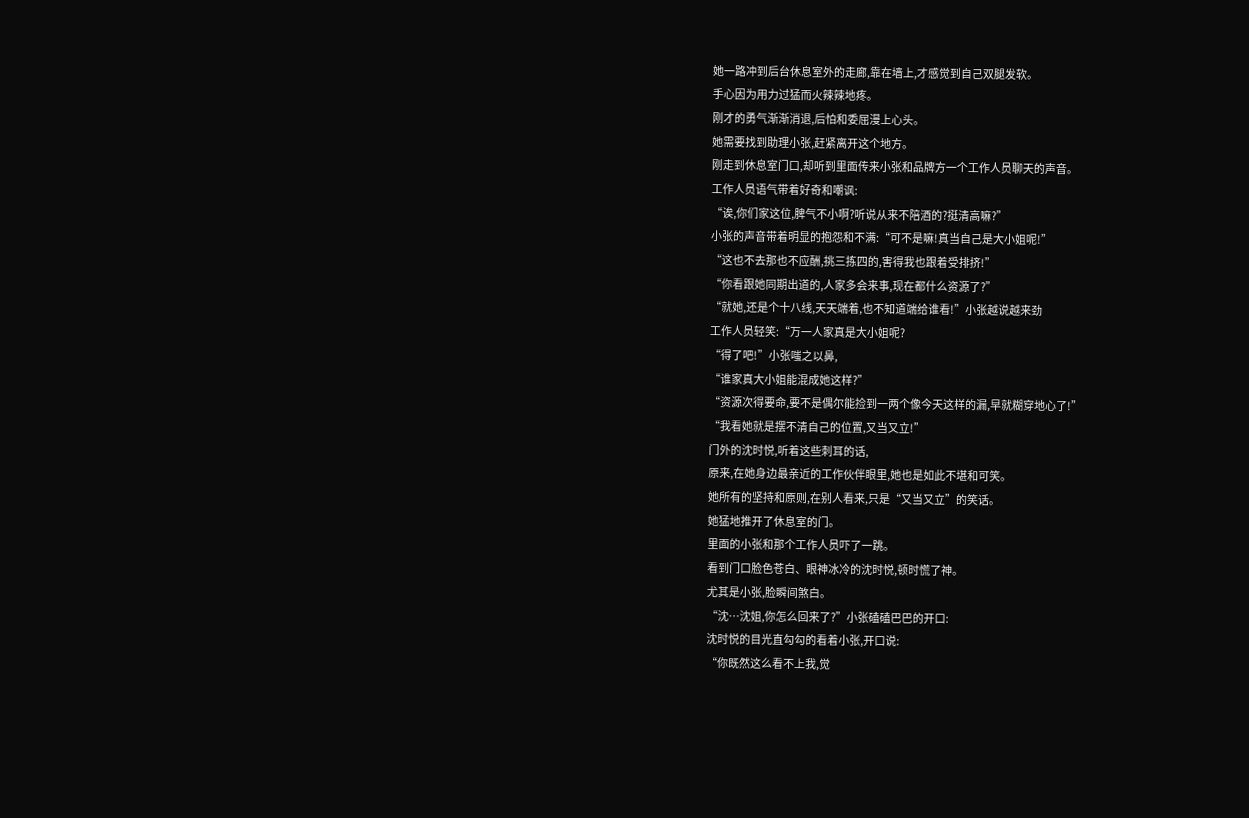她一路冲到后台休息室外的走廊,靠在墙上,才感觉到自己双腿发软。
手心因为用力过猛而火辣辣地疼。
刚才的勇气渐渐消退,后怕和委屈漫上心头。
她需要找到助理小张,赶紧离开这个地方。
刚走到休息室门口,却听到里面传来小张和品牌方一个工作人员聊天的声音。
工作人员语气带着好奇和嘲讽:
“诶,你们家这位,脾气不小啊?听说从来不陪酒的?挺清高嘛?”
小张的声音带着明显的抱怨和不满:“可不是嘛!真当自己是大小姐呢!”
“这也不去那也不应酬,挑三拣四的,害得我也跟着受排挤!”
“你看跟她同期出道的,人家多会来事,现在都什么资源了?”
“就她,还是个十八线,天天端着,也不知道端给谁看!”小张越说越来劲
工作人员轻笑:“万一人家真是大小姐呢?
“得了吧!”小张嗤之以鼻,
“谁家真大小姐能混成她这样?”
“资源次得要命,要不是偶尔能捡到一两个像今天这样的漏,早就糊穿地心了!”
“我看她就是摆不清自己的位置,又当又立!”
门外的沈时悦,听着这些刺耳的话,
原来,在她身边最亲近的工作伙伴眼里,她也是如此不堪和可笑。
她所有的坚持和原则,在别人看来,只是“又当又立”的笑话。
她猛地推开了休息室的门。
里面的小张和那个工作人员吓了一跳。
看到门口脸色苍白、眼神冰冷的沈时悦,顿时慌了神。
尤其是小张,脸瞬间煞白。
“沈…沈姐,你怎么回来了?”小张磕磕巴巴的开口:
沈时悦的目光直勾勾的看着小张,开口说:
“你既然这么看不上我,觉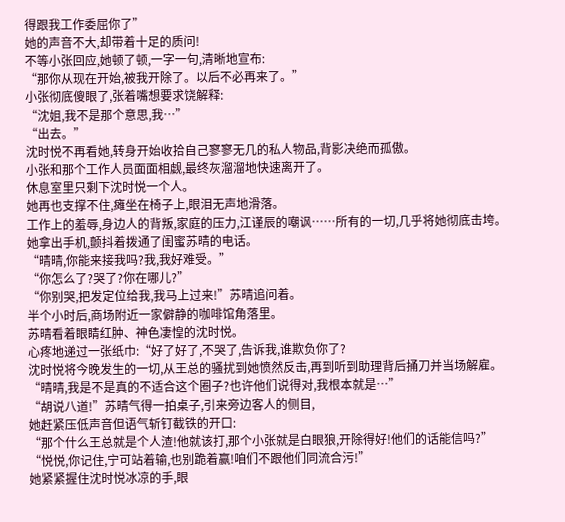得跟我工作委屈你了”
她的声音不大,却带着十足的质问!
不等小张回应,她顿了顿,一字一句,清晰地宣布:
“那你从现在开始,被我开除了。以后不必再来了。”
小张彻底傻眼了,张着嘴想要求饶解释:
“沈姐,我不是那个意思,我…”
“出去。”
沈时悦不再看她,转身开始收拾自己寥寥无几的私人物品,背影决绝而孤傲。
小张和那个工作人员面面相觑,最终灰溜溜地快速离开了。
休息室里只剩下沈时悦一个人。
她再也支撑不住,瘫坐在椅子上,眼泪无声地滑落。
工作上的羞辱,身边人的背叛,家庭的压力,江谨辰的嘲讽……所有的一切,几乎将她彻底击垮。
她拿出手机,颤抖着拨通了闺蜜苏晴的电话。
“晴晴,你能来接我吗?我,我好难受。”
“你怎么了?哭了?你在哪儿?”
“你别哭,把发定位给我,我马上过来!”苏晴追问着。
半个小时后,商场附近一家僻静的咖啡馆角落里。
苏晴看着眼睛红肿、神色凄惶的沈时悦。
心疼地递过一张纸巾:“好了好了,不哭了,告诉我,谁欺负你了?
沈时悦将今晚发生的一切,从王总的骚扰到她愤然反击,再到听到助理背后捅刀并当场解雇。
“晴晴,我是不是真的不适合这个圈子?也许他们说得对,我根本就是…”
“胡说八道!”苏晴气得一拍桌子,引来旁边客人的侧目,
她赶紧压低声音但语气斩钉截铁的开口:
“那个什么王总就是个人渣!他就该打,那个小张就是白眼狼,开除得好!他们的话能信吗?”
“悦悦,你记住,宁可站着输,也别跪着赢!咱们不跟他们同流合污!”
她紧紧握住沈时悦冰凉的手,眼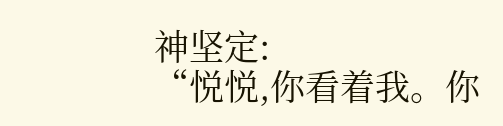神坚定:
“悦悦,你看着我。你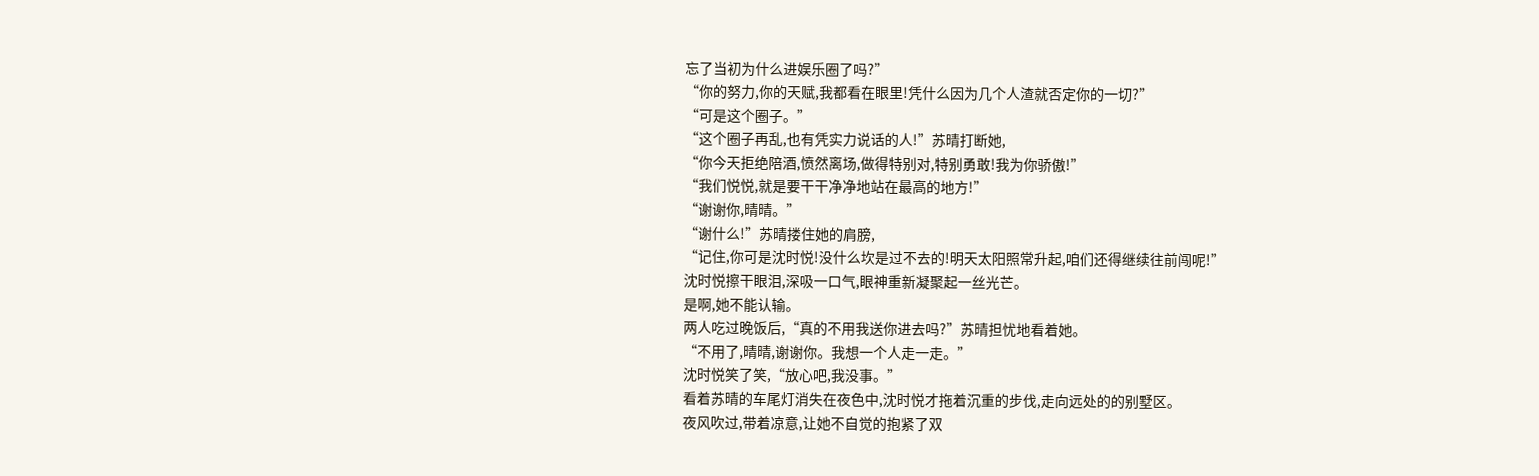忘了当初为什么进娱乐圈了吗?”
“你的努力,你的天赋,我都看在眼里!凭什么因为几个人渣就否定你的一切?”
“可是这个圈子。”
“这个圈子再乱,也有凭实力说话的人!”苏晴打断她,
“你今天拒绝陪酒,愤然离场,做得特别对,特别勇敢!我为你骄傲!”
“我们悦悦,就是要干干净净地站在最高的地方!”
“谢谢你,晴晴。”
“谢什么!”苏晴搂住她的肩膀,
“记住,你可是沈时悦!没什么坎是过不去的!明天太阳照常升起,咱们还得继续往前闯呢!”
沈时悦擦干眼泪,深吸一口气,眼神重新凝聚起一丝光芒。
是啊,她不能认输。
两人吃过晚饭后,“真的不用我送你进去吗?”苏晴担忧地看着她。
“不用了,晴晴,谢谢你。我想一个人走一走。”
沈时悦笑了笑,“放心吧,我没事。”
看着苏晴的车尾灯消失在夜色中,沈时悦才拖着沉重的步伐,走向远处的的别墅区。
夜风吹过,带着凉意,让她不自觉的抱紧了双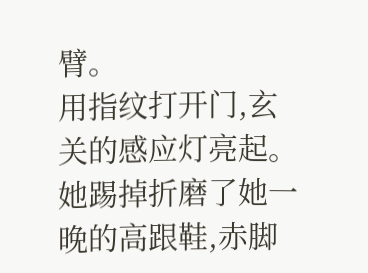臂。
用指纹打开门,玄关的感应灯亮起。
她踢掉折磨了她一晚的高跟鞋,赤脚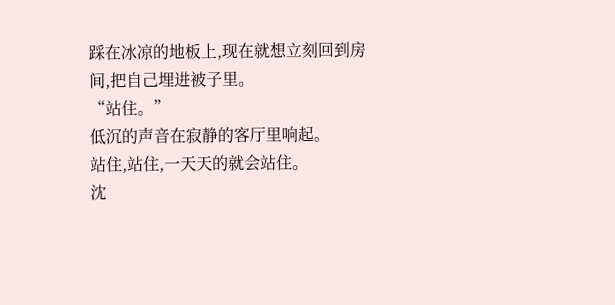踩在冰凉的地板上,现在就想立刻回到房间,把自己埋进被子里。
“站住。”
低沉的声音在寂静的客厅里响起。
站住,站住,一天天的就会站住。
沈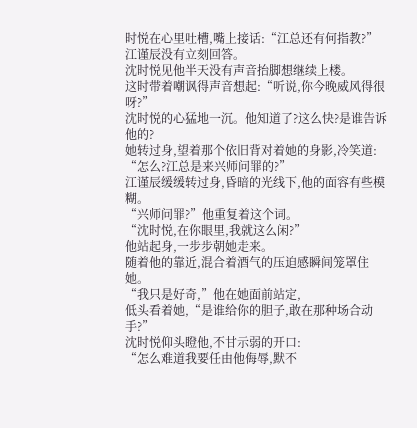时悦在心里吐槽,嘴上接话:“江总还有何指教?”
江谨辰没有立刻回答。
沈时悦见他半天没有声音抬脚想继续上楼。
这时带着嘲讽得声音想起:“听说,你今晚威风得很呀?”
沈时悦的心猛地一沉。他知道了?这么快?是谁告诉他的?
她转过身,望着那个依旧背对着她的身影,冷笑道:
“怎么?江总是来兴师问罪的?”
江谨辰缓缓转过身,昏暗的光线下,他的面容有些模糊。
“兴师问罪?”他重复着这个词。
“沈时悦,在你眼里,我就这么闲?”
他站起身,一步步朝她走来。
随着他的靠近,混合着酒气的压迫感瞬间笼罩住她。
“我只是好奇,”他在她面前站定,
低头看着她,“是谁给你的胆子,敢在那种场合动手?”
沈时悦仰头瞪他,不甘示弱的开口:
“怎么难道我要任由他侮辱,默不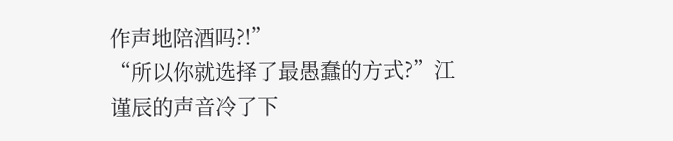作声地陪酒吗?!”
“所以你就选择了最愚蠢的方式?”江谨辰的声音冷了下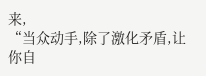来,
“当众动手,除了激化矛盾,让你自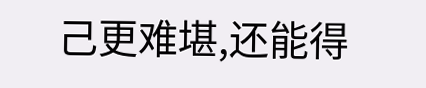己更难堪,还能得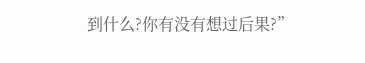到什么?你有没有想过后果?”